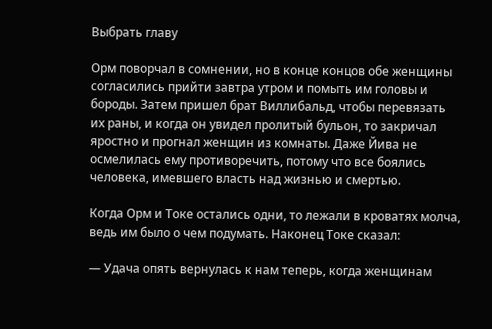Выбрать главу

Орм поворчал в сомнении, но в конце концов обе женщины согласились прийти завтра утром и помыть им головы и бороды. Затем пришел брат Виллибальд, чтобы перевязать их раны, и когда он увидел пролитый бульон, то закричал яростно и прогнал женщин из комнаты. Даже Йива не осмелилась ему противоречить, потому что все боялись человека, имевшего власть над жизнью и смертью.

Когда Орм и Токе остались одни, то лежали в кроватях молча, ведь им было о чем подумать. Наконец Токе сказал:

— Удача опять вернулась к нам теперь, когда женщинам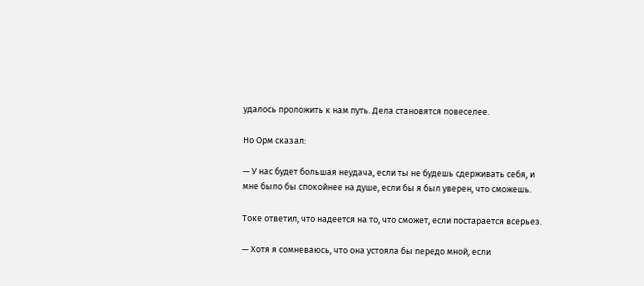удалось проложить к нам путь. Дела становятся повеселее.

Но Орм сказал:

— У нас будет большая неудача, если ты не будешь сдерживать себя, и мне было бы спокойнее на душе, если бы я был уверен, что сможешь.

Токе ответил, что надеется на то, что сможет, если постарается всерьез.

— Хотя я сомневаюсь, что она устояла бы передо мной, если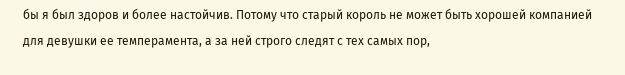бы я был здоров и более настойчив. Потому что старый король не может быть хорошей компанией для девушки ее темперамента, а за ней строго следят с тех самых пор,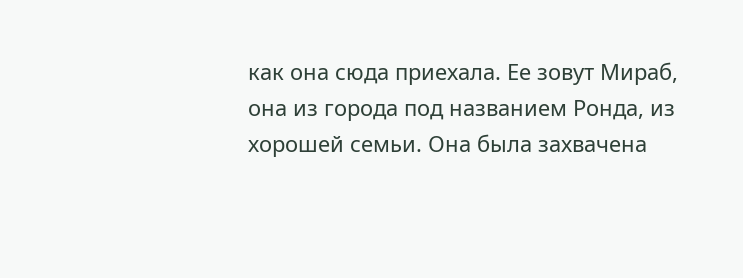как она сюда приехала. Ее зовут Мираб, она из города под названием Ронда, из хорошей семьи. Она была захвачена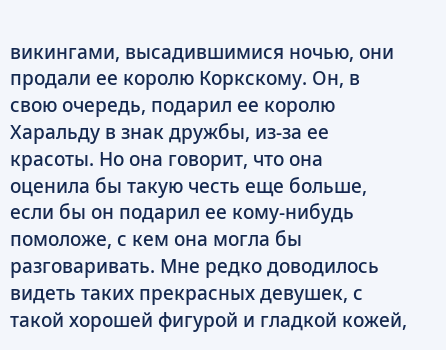викингами, высадившимися ночью, они продали ее королю Коркскому. Он, в свою очередь, подарил ее королю Харальду в знак дружбы, из-за ее красоты. Но она говорит, что она оценила бы такую честь еще больше, если бы он подарил ее кому-нибудь помоложе, с кем она могла бы разговаривать. Мне редко доводилось видеть таких прекрасных девушек, с такой хорошей фигурой и гладкой кожей,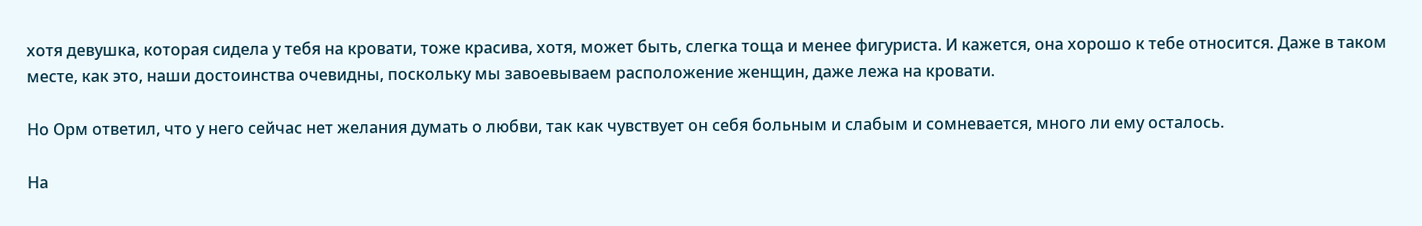хотя девушка, которая сидела у тебя на кровати, тоже красива, хотя, может быть, слегка тоща и менее фигуриста. И кажется, она хорошо к тебе относится. Даже в таком месте, как это, наши достоинства очевидны, поскольку мы завоевываем расположение женщин, даже лежа на кровати.

Но Орм ответил, что у него сейчас нет желания думать о любви, так как чувствует он себя больным и слабым и сомневается, много ли ему осталось.

На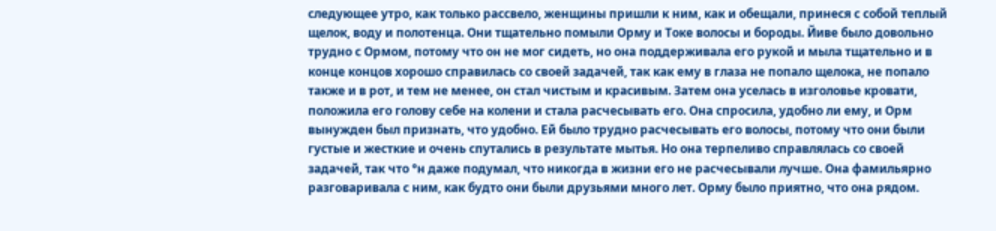следующее утро, как только рассвело, женщины пришли к ним, как и обещали, принеся с собой теплый щелок, воду и полотенца. Они тщательно помыли Орму и Токе волосы и бороды. Йиве было довольно трудно с Ормом, потому что он не мог сидеть, но она поддерживала его рукой и мыла тщательно и в конце концов хорошо справилась со своей задачей, так как ему в глаза не попало щелока, не попало также и в рот, и тем не менее, он стал чистым и красивым. Затем она уселась в изголовье кровати, положила его голову себе на колени и стала расчесывать его. Она спросила, удобно ли ему, и Орм вынужден был признать, что удобно. Ей было трудно расчесывать его волосы, потому что они были густые и жесткие и очень спутались в результате мытья. Но она терпеливо справлялась со своей задачей, так что °н даже подумал, что никогда в жизни его не расчесывали лучше. Она фамильярно разговаривала с ним, как будто они были друзьями много лет. Орму было приятно, что она рядом.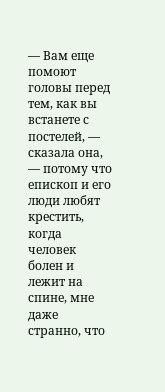— Вам еще помоют головы перед тем, как вы встанете с постелей, — сказала она, — потому что епископ и его люди любят крестить, когда человек болен и лежит на спине, мне даже странно, что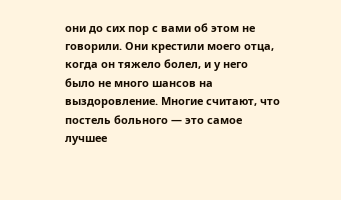они до сих пор с вами об этом не говорили. Они крестили моего отца, когда он тяжело болел, и у него было не много шансов на выздоровление. Многие считают, что постель больного — это самое лучшее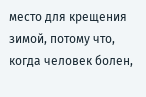место для крещения зимой, потому что, когда человек болен,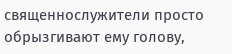священнослужители просто обрызгивают ему голову,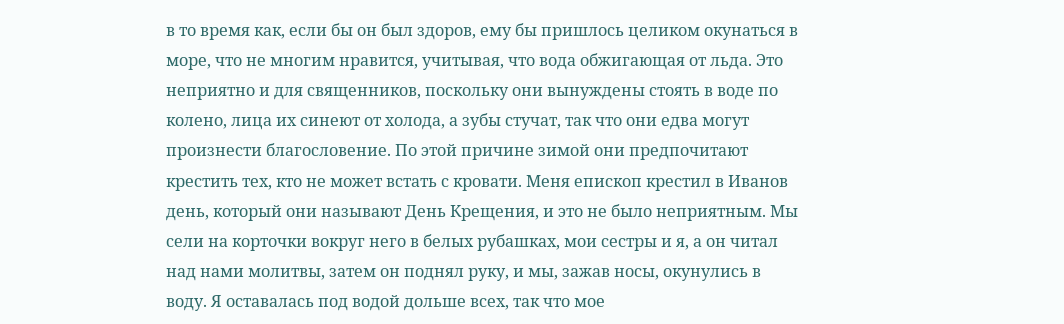в то время как, если бы он был здоров, ему бы пришлось целиком окунаться в море, что не многим нравится, учитывая, что вода обжигающая от льда. Это неприятно и для священников, поскольку они вынуждены стоять в воде по колено, лица их синеют от холода, а зубы стучат, так что они едва могут произнести благословение. По этой причине зимой они предпочитают крестить тех, кто не может встать с кровати. Меня епископ крестил в Иванов день, который они называют День Крещения, и это не было неприятным. Мы сели на корточки вокруг него в белых рубашках, мои сестры и я, а он читал над нами молитвы, затем он поднял руку, и мы, зажав носы, окунулись в воду. Я оставалась под водой дольше всех, так что мое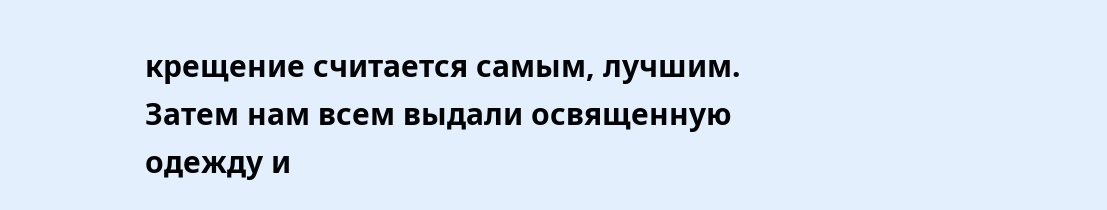крещение считается самым, лучшим. Затем нам всем выдали освященную одежду и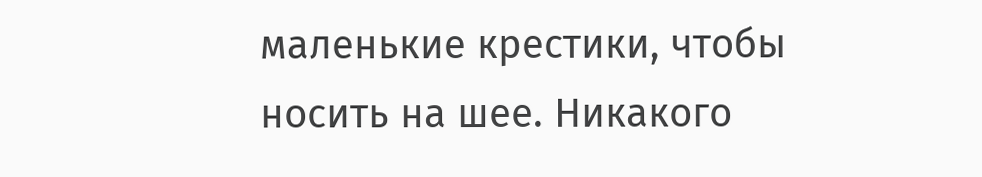маленькие крестики, чтобы носить на шее. Никакого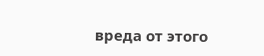вреда от этого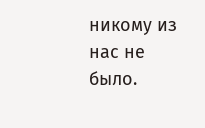никому из нас не было.